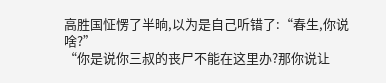高胜国怔愣了半晌,以为是自己听错了:“春生,你说啥?”
“你是说你三叔的丧尸不能在这里办?那你说让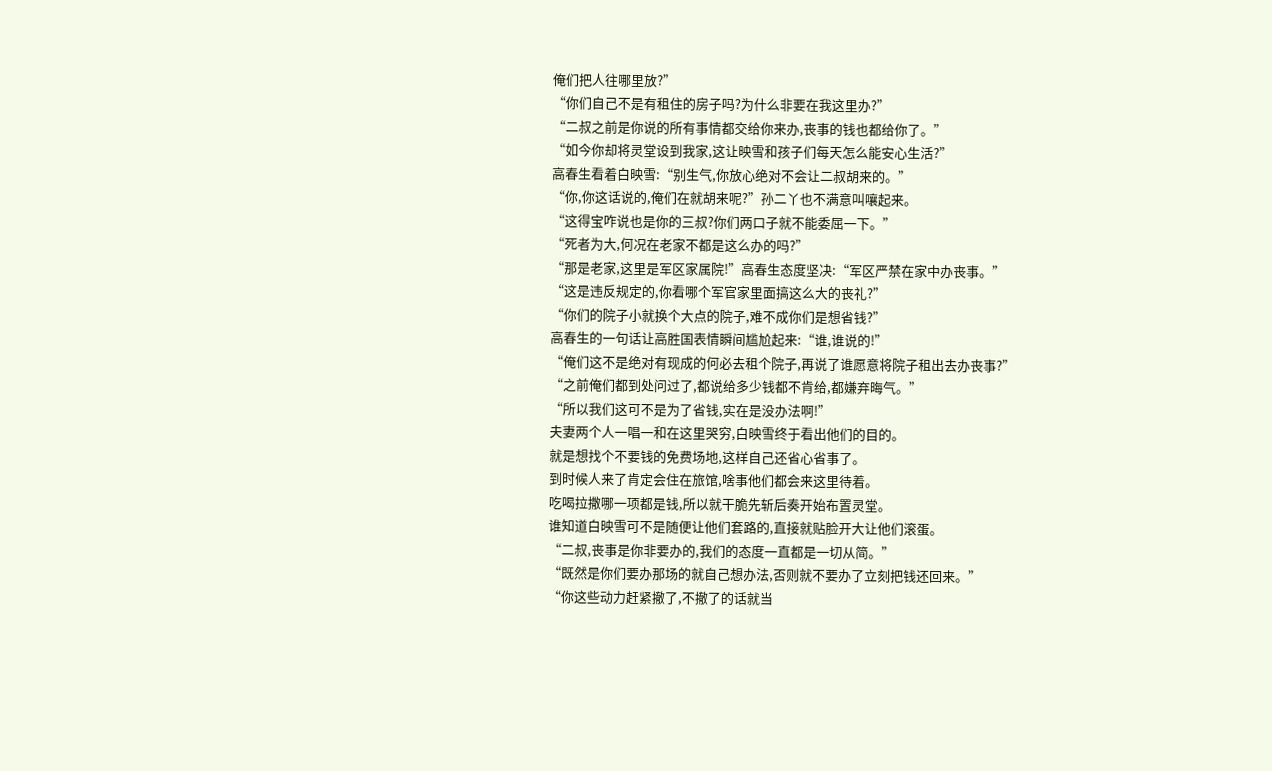俺们把人往哪里放?”
“你们自己不是有租住的房子吗?为什么非要在我这里办?”
“二叔之前是你说的所有事情都交给你来办,丧事的钱也都给你了。”
“如今你却将灵堂设到我家,这让映雪和孩子们每天怎么能安心生活?”
高春生看着白映雪:“别生气,你放心绝对不会让二叔胡来的。”
“你,你这话说的,俺们在就胡来呢?”孙二丫也不满意叫嚷起来。
“这得宝咋说也是你的三叔?你们两口子就不能委屈一下。”
“死者为大,何况在老家不都是这么办的吗?”
“那是老家,这里是军区家属院!”高春生态度坚决:“军区严禁在家中办丧事。”
“这是违反规定的,你看哪个军官家里面搞这么大的丧礼?”
“你们的院子小就换个大点的院子,难不成你们是想省钱?”
高春生的一句话让高胜国表情瞬间尴尬起来:“谁,谁说的!”
“俺们这不是绝对有现成的何必去租个院子,再说了谁愿意将院子租出去办丧事?”
“之前俺们都到处问过了,都说给多少钱都不肯给,都嫌弃晦气。”
“所以我们这可不是为了省钱,实在是没办法啊!”
夫妻两个人一唱一和在这里哭穷,白映雪终于看出他们的目的。
就是想找个不要钱的免费场地,这样自己还省心省事了。
到时候人来了肯定会住在旅馆,啥事他们都会来这里待着。
吃喝拉撒哪一项都是钱,所以就干脆先斩后奏开始布置灵堂。
谁知道白映雪可不是随便让他们套路的,直接就贴脸开大让他们滚蛋。
“二叔,丧事是你非要办的,我们的态度一直都是一切从简。”
“既然是你们要办那场的就自己想办法,否则就不要办了立刻把钱还回来。”
“你这些动力赶紧撤了,不撤了的话就当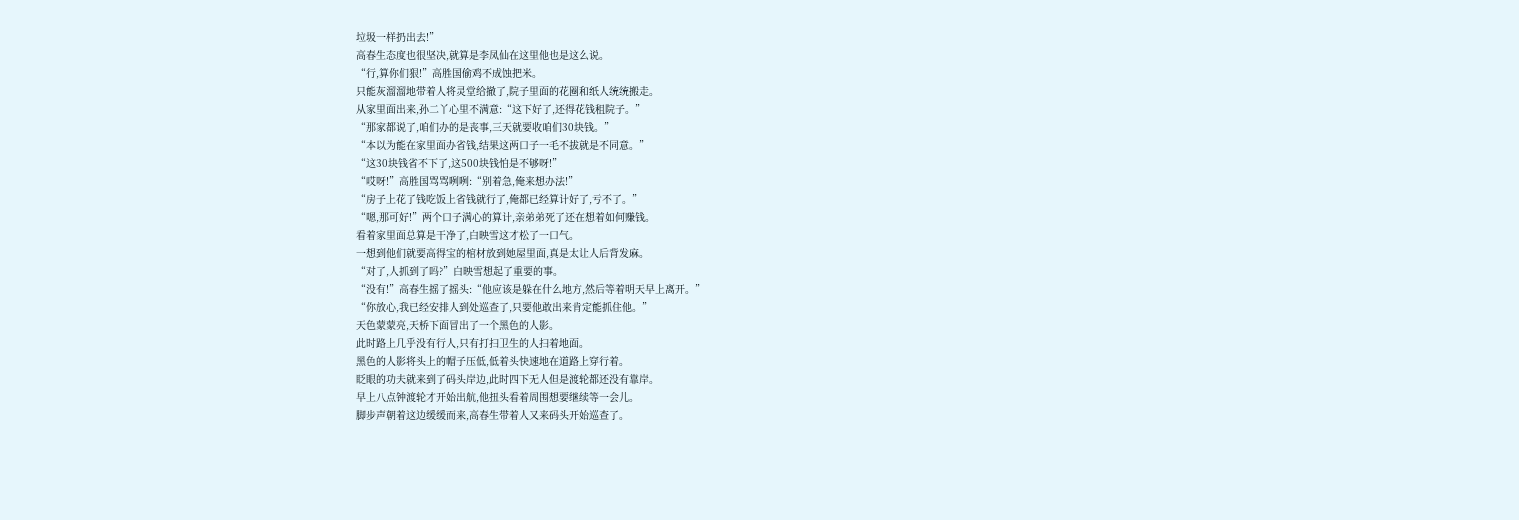垃圾一样扔出去!”
高春生态度也很坚决,就算是李凤仙在这里他也是这么说。
“行,算你们狠!”高胜国偷鸡不成蚀把米。
只能灰溜溜地带着人将灵堂给撤了,院子里面的花圈和纸人统统搬走。
从家里面出来,孙二丫心里不满意:“这下好了,还得花钱租院子。”
“那家都说了,咱们办的是丧事,三天就要收咱们30块钱。”
“本以为能在家里面办省钱,结果这两口子一毛不拔就是不同意。”
“这30块钱省不下了,这500块钱怕是不够呀!”
“哎呀!”高胜国骂骂咧咧:“别着急,俺来想办法!”
“房子上花了钱吃饭上省钱就行了,俺都已经算计好了,亏不了。”
“嗯,那可好!”两个口子满心的算计,亲弟弟死了还在想着如何赚钱。
看着家里面总算是干净了,白映雪这才松了一口气。
一想到他们就要高得宝的棺材放到她屋里面,真是太让人后背发麻。
“对了,人抓到了吗?”白映雪想起了重要的事。
“没有!”高春生摇了摇头:“他应该是躲在什么地方,然后等着明天早上离开。”
“你放心,我已经安排人到处巡查了,只要他敢出来肯定能抓住他。”
天色蒙蒙亮,天桥下面冒出了一个黑色的人影。
此时路上几乎没有行人,只有打扫卫生的人扫着地面。
黑色的人影将头上的帽子压低,低着头快速地在道路上穿行着。
眨眼的功夫就来到了码头岸边,此时四下无人但是渡轮都还没有靠岸。
早上八点钟渡轮才开始出航,他扭头看着周围想要继续等一会儿。
脚步声朝着这边缓缓而来,高春生带着人又来码头开始巡查了。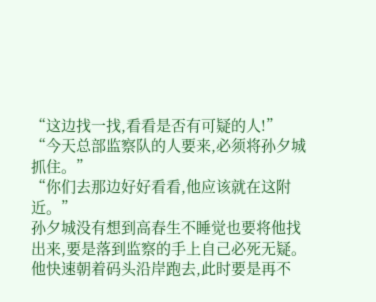“这边找一找,看看是否有可疑的人!”
“今天总部监察队的人要来,必须将孙夕城抓住。”
“你们去那边好好看看,他应该就在这附近。”
孙夕城没有想到高春生不睡觉也要将他找出来,要是落到监察的手上自己必死无疑。
他快速朝着码头沿岸跑去,此时要是再不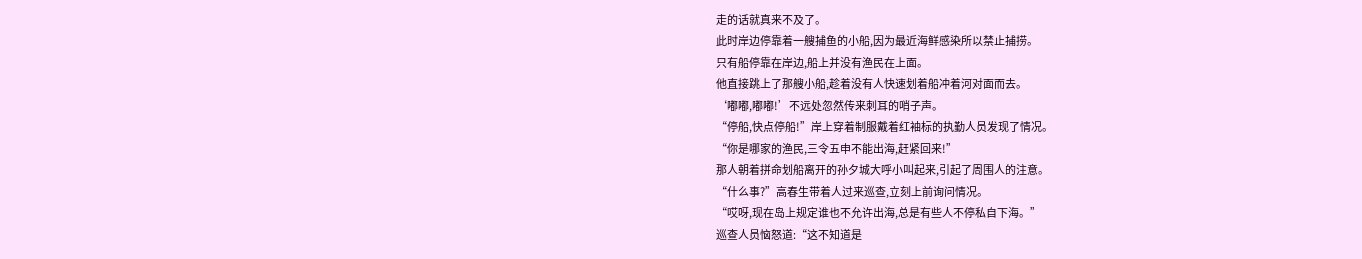走的话就真来不及了。
此时岸边停靠着一艘捕鱼的小船,因为最近海鲜感染所以禁止捕捞。
只有船停靠在岸边,船上并没有渔民在上面。
他直接跳上了那艘小船,趁着没有人快速划着船冲着河对面而去。
‘嘟嘟,嘟嘟!’不远处忽然传来刺耳的哨子声。
“停船,快点停船!”岸上穿着制服戴着红袖标的执勤人员发现了情况。
“你是哪家的渔民,三令五申不能出海,赶紧回来!”
那人朝着拼命划船离开的孙夕城大呼小叫起来,引起了周围人的注意。
“什么事?”高春生带着人过来巡查,立刻上前询问情况。
“哎呀,现在岛上规定谁也不允许出海,总是有些人不停私自下海。”
巡查人员恼怒道:“这不知道是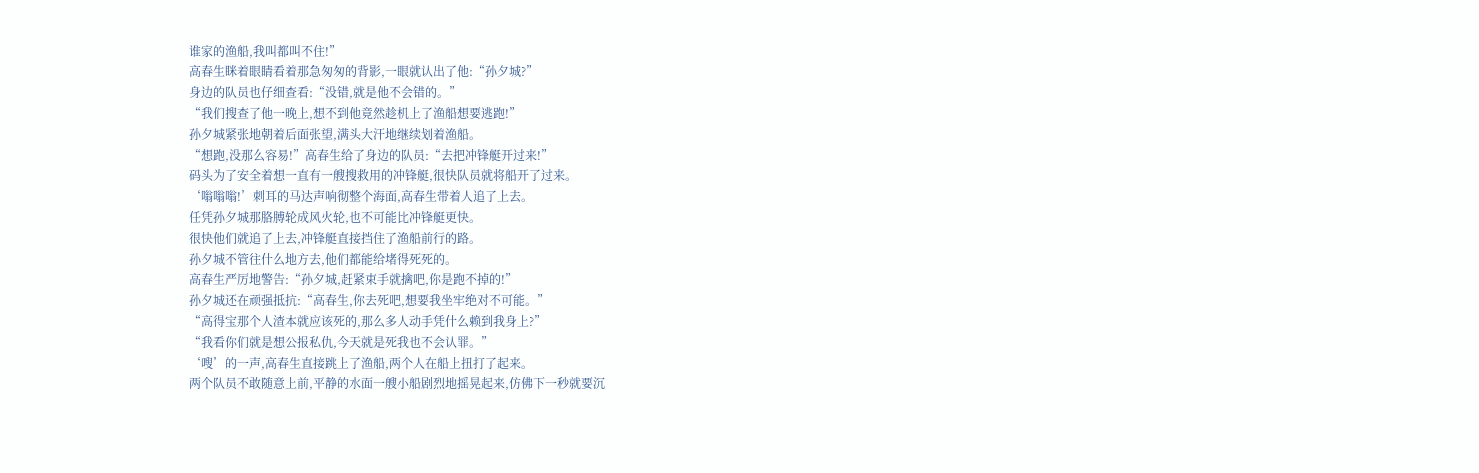谁家的渔船,我叫都叫不住!”
高春生眯着眼睛看着那急匆匆的背影,一眼就认出了他:“孙夕城?”
身边的队员也仔细查看:“没错,就是他不会错的。”
“我们搜查了他一晚上,想不到他竟然趁机上了渔船想要逃跑!”
孙夕城紧张地朝着后面张望,满头大汗地继续划着渔船。
“想跑,没那么容易!”高春生给了身边的队员:“去把冲锋艇开过来!”
码头为了安全着想一直有一艘搜救用的冲锋艇,很快队员就将船开了过来。
‘嗡嗡嗡!’刺耳的马达声响彻整个海面,高春生带着人追了上去。
任凭孙夕城那胳膊轮成风火轮,也不可能比冲锋艇更快。
很快他们就追了上去,冲锋艇直接挡住了渔船前行的路。
孙夕城不管往什么地方去,他们都能给堵得死死的。
高春生严厉地警告:“孙夕城,赶紧束手就擒吧,你是跑不掉的!”
孙夕城还在顽强抵抗:“高春生,你去死吧,想要我坐牢绝对不可能。”
“高得宝那个人渣本就应该死的,那么多人动手凭什么赖到我身上?”
“我看你们就是想公报私仇,今天就是死我也不会认罪。”
‘嗖’的一声,高春生直接跳上了渔船,两个人在船上扭打了起来。
两个队员不敢随意上前,平静的水面一艘小船剧烈地摇晃起来,仿佛下一秒就要沉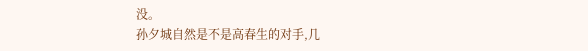没。
孙夕城自然是不是高春生的对手,几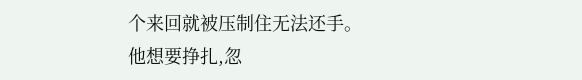个来回就被压制住无法还手。
他想要挣扎,忽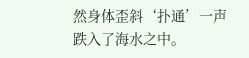然身体歪斜‘扑通’一声跌入了海水之中。